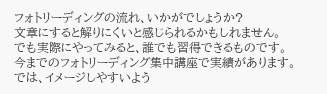フォトリーディングの流れ、いかがでしょうか?
文章にすると解りにくいと感じられるかもしれません。
でも実際にやってみると、誰でも習得できるものです。
今までのフォトリーディング集中講座で実績があります。
では、イメージしやすいよう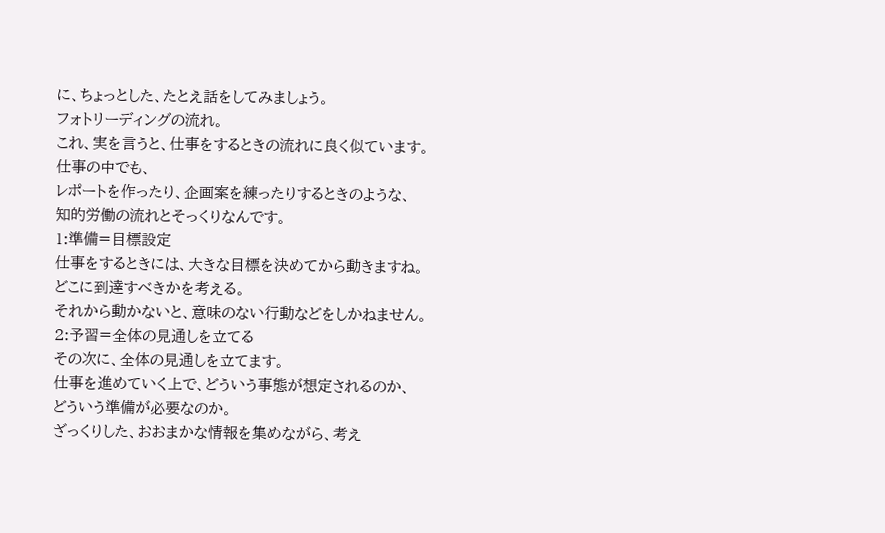に、ちょっとした、たとえ話をしてみましょう。
フォトリーディングの流れ。
これ、実を言うと、仕事をするときの流れに良く似ています。
仕事の中でも、
レポートを作ったり、企画案を練ったりするときのような、
知的労働の流れとそっくりなんです。
1:準備=目標設定
仕事をするときには、大きな目標を決めてから動きますね。
どこに到達すべきかを考える。
それから動かないと、意味のない行動などをしかねません。
2:予習=全体の見通しを立てる
その次に、全体の見通しを立てます。
仕事を進めていく上で、どういう事態が想定されるのか、
どういう準備が必要なのか。
ざっくりした、おおまかな情報を集めながら、考え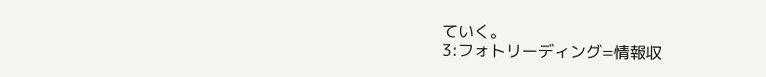ていく。
3:フォトリーディング=情報収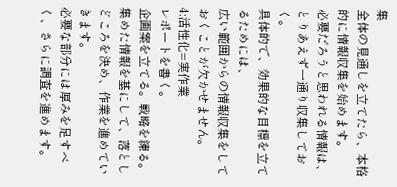集
全体の見通しを立てたら、本格的に情報収集を始めます。
必要だろうと思われる情報は、とりあえず一通り収集しておく。
具体的で、効果的な目標を立てるためには、
広い範囲からの情報収集をしておくことが欠かせません。
4:活性化=実作業
レポートを書く。
企画案を立てる。戦略を練る。
集めた情報を基にして、落としどころを決め、作業を進めていきます。
必要な部分には厚みを足すべく、さらに調査を進めます。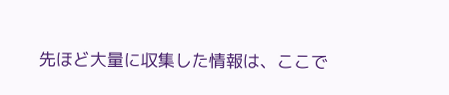先ほど大量に収集した情報は、ここで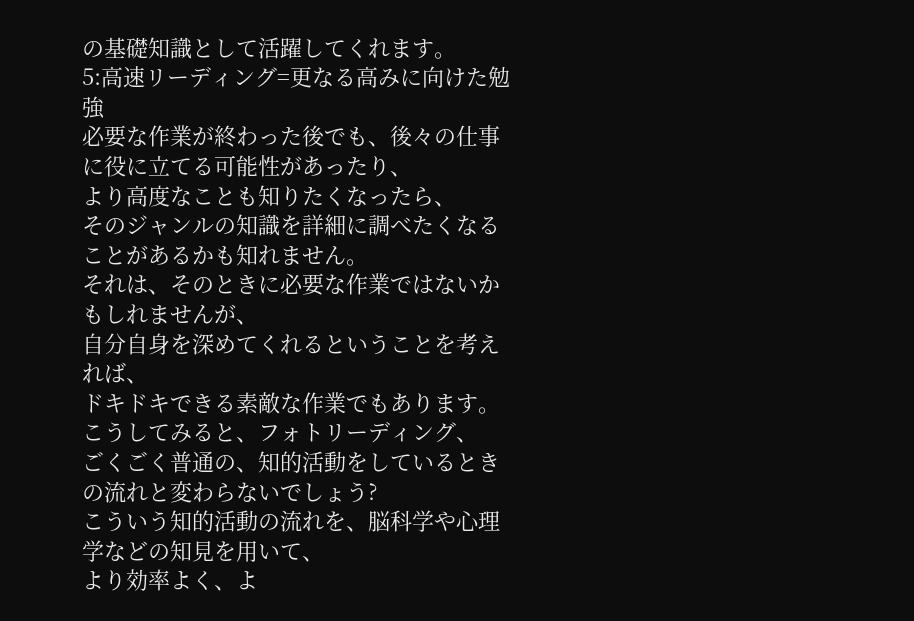の基礎知識として活躍してくれます。
5:高速リーディング=更なる高みに向けた勉強
必要な作業が終わった後でも、後々の仕事に役に立てる可能性があったり、
より高度なことも知りたくなったら、
そのジャンルの知識を詳細に調べたくなることがあるかも知れません。
それは、そのときに必要な作業ではないかもしれませんが、
自分自身を深めてくれるということを考えれば、
ドキドキできる素敵な作業でもあります。
こうしてみると、フォトリーディング、
ごくごく普通の、知的活動をしているときの流れと変わらないでしょう?
こういう知的活動の流れを、脳科学や心理学などの知見を用いて、
より効率よく、よ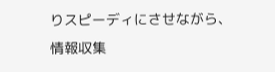りスピーディにさせながら、
情報収集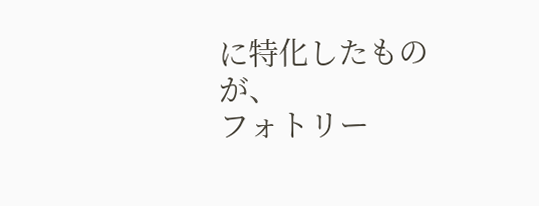に特化したものが、
フォトリー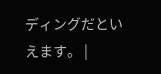ディングだといえます。 |